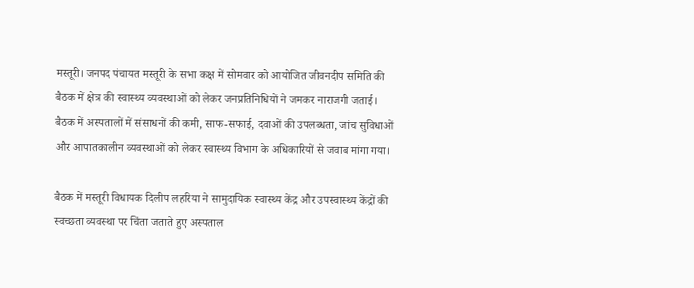मस्तूरी। जनपद पंचायत मस्तूरी के सभा कक्ष में सोमवार को आयोजित जीवनदीप समिति की बैठक में क्षेत्र की स्वास्थ्य व्यवस्थाओं को लेकर जनप्रतिनिधियों ने जमकर नाराजगी जताई। बैठक में अस्पतालों में संसाधनों की कमी, साफ-सफाई, दवाओं की उपलब्धता, जांच सुविधाओं और आपातकालीन व्यवस्थाओं को लेकर स्वास्थ्य विभाग के अधिकारियों से जवाब मांगा गया।

बैठक में मस्तूरी विधायक दिलीप लहरिया ने सामुदायिक स्वास्थ्य केंद्र और उपस्वास्थ्य केंद्रों की स्वच्छता व्यवस्था पर चिंता जताते हुए अस्पताल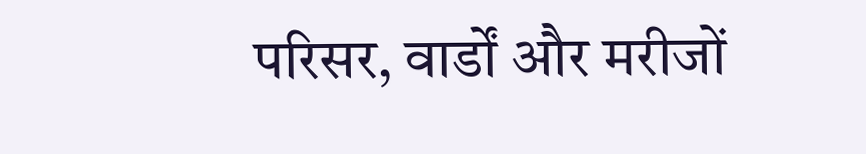परिसर, वार्डों और मरीजों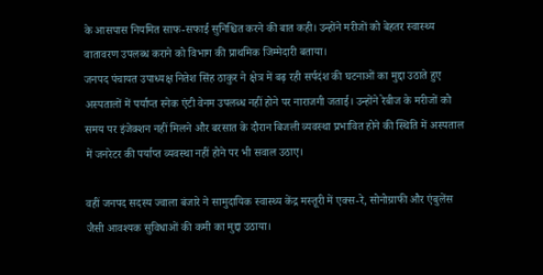के आसपास नियमित साफ-सफाई सुनिश्चित करने की बात कही। उन्होंने मरीजों को बेहतर स्वास्थ्य वातावरण उपलब्ध कराने को विभाग की प्राथमिक जिम्मेदारी बताया।
जनपद पंचायत उपाध्यक्ष नितेश सिंह ठाकुर ने क्षेत्र में बढ़ रही सर्पदंश की घटनाओं का मुद्दा उठाते हुए अस्पतालों में पर्याप्त स्नेक एंटी वेनम उपलब्ध नहीं होने पर नाराजगी जताई। उन्होंने रेबीज के मरीजों को समय पर इंजेक्शन नहीं मिलने और बरसात के दौरान बिजली व्यवस्था प्रभावित होने की स्थिति में अस्पताल में जनरेटर की पर्याप्त व्यवस्था नहीं होने पर भी सवाल उठाए।

वहीं जनपद सदस्य ज्वाला बंजारे ने सामुदायिक स्वास्थ्य केंद्र मस्तूरी में एक्स-रे, सोनोग्राफी और एंबुलेंस जैसी आवश्यक सुविधाओं की कमी का मुद्दा उठाया।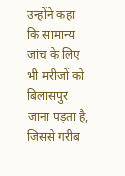उन्होंने कहा कि सामान्य जांच के लिए भी मरीजों को बिलासपुर जाना पड़ता है, जिससे गरीब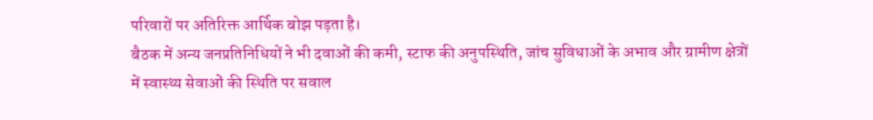परिवारों पर अतिरिक्त आर्थिक बोझ पड़ता है।
बैठक में अन्य जनप्रतिनिधियों ने भी दवाओं की कमी, स्टाफ की अनुपस्थिति, जांच सुविधाओं के अभाव और ग्रामीण क्षेत्रों में स्वास्थ्य सेवाओं की स्थिति पर सवाल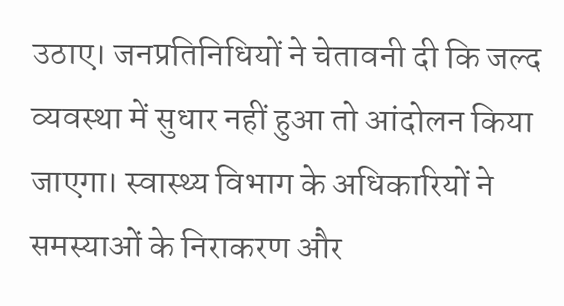उठाए। जनप्रतिनिधियों ने चेतावनी दी कि जल्द व्यवस्था में सुधार नहीं हुआ तो आंदोलन किया जाएगा। स्वास्थ्य विभाग के अधिकारियों ने समस्याओं के निराकरण और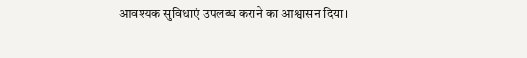आवश्यक सुविधाएं उपलब्ध कराने का आश्वासन दिया।